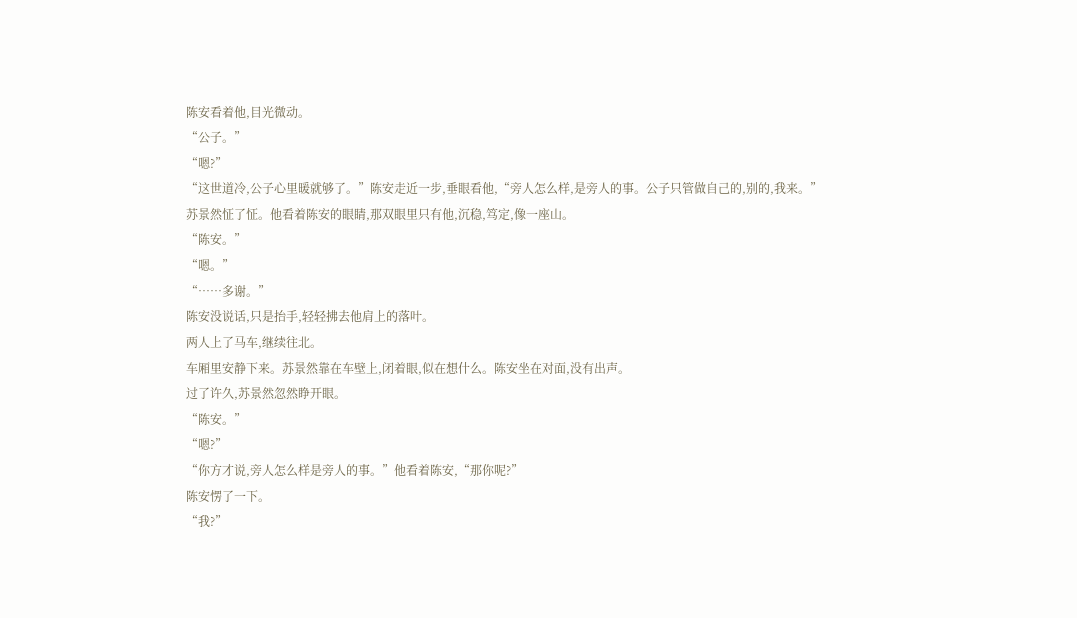陈安看着他,目光微动。
“公子。”
“嗯?”
“这世道冷,公子心里暖就够了。”陈安走近一步,垂眼看他,“旁人怎么样,是旁人的事。公子只管做自己的,别的,我来。”
苏景然怔了怔。他看着陈安的眼睛,那双眼里只有他,沉稳,笃定,像一座山。
“陈安。”
“嗯。”
“……多谢。”
陈安没说话,只是抬手,轻轻拂去他肩上的落叶。
两人上了马车,继续往北。
车厢里安静下来。苏景然靠在车壁上,闭着眼,似在想什么。陈安坐在对面,没有出声。
过了许久,苏景然忽然睁开眼。
“陈安。”
“嗯?”
“你方才说,旁人怎么样是旁人的事。”他看着陈安,“那你呢?”
陈安愣了一下。
“我?”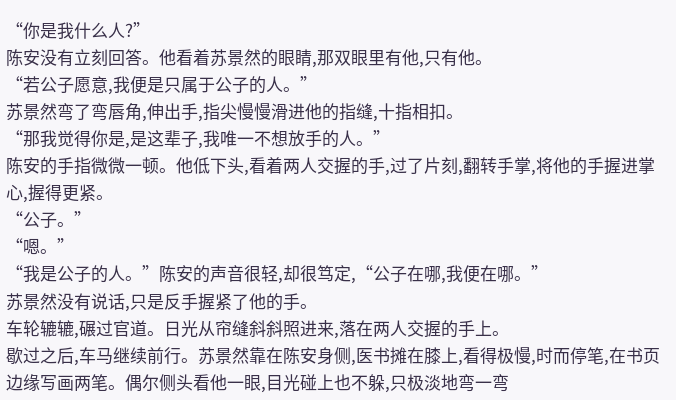“你是我什么人?”
陈安没有立刻回答。他看着苏景然的眼睛,那双眼里有他,只有他。
“若公子愿意,我便是只属于公子的人。”
苏景然弯了弯唇角,伸出手,指尖慢慢滑进他的指缝,十指相扣。
“那我觉得你是,是这辈子,我唯一不想放手的人。”
陈安的手指微微一顿。他低下头,看着两人交握的手,过了片刻,翻转手掌,将他的手握进掌心,握得更紧。
“公子。”
“嗯。”
“我是公子的人。”陈安的声音很轻,却很笃定,“公子在哪,我便在哪。”
苏景然没有说话,只是反手握紧了他的手。
车轮辘辘,碾过官道。日光从帘缝斜斜照进来,落在两人交握的手上。
歇过之后,车马继续前行。苏景然靠在陈安身侧,医书摊在膝上,看得极慢,时而停笔,在书页边缘写画两笔。偶尔侧头看他一眼,目光碰上也不躲,只极淡地弯一弯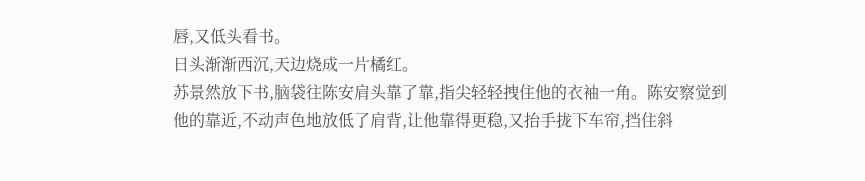唇,又低头看书。
日头渐渐西沉,天边烧成一片橘红。
苏景然放下书,脑袋往陈安肩头靠了靠,指尖轻轻拽住他的衣袖一角。陈安察觉到他的靠近,不动声色地放低了肩背,让他靠得更稳,又抬手拢下车帘,挡住斜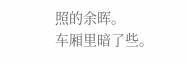照的余晖。
车厢里暗了些。